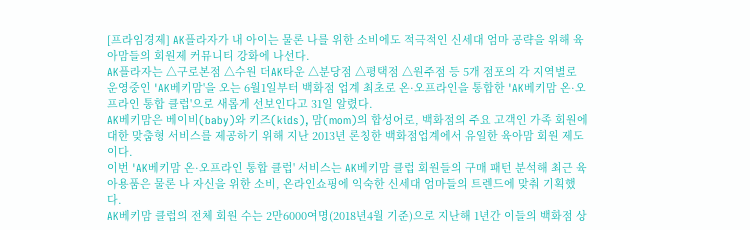[프라임경제] AK플라자가 내 아이는 물론 나를 위한 소비에도 적극적인 신세대 엄마 공략을 위해 육아맘들의 회원제 커뮤니티 강화에 나선다.
AK플라자는 △구로본점 △수원 더AK타운 △분당점 △평택점 △원주점 등 5개 점포의 각 지역별로 운영중인 'AK베키맘'을 오는 6월1일부터 백화점 업계 최초로 온·오프라인을 통합한 'AK베키맘 온·오프라인 통합 클럽'으로 새롭게 선보인다고 31일 알렸다.
AK베키맘은 베이비(baby)와 키즈(kids), 맘(mom)의 합성어로, 백화점의 주요 고객인 가족 회원에 대한 맞춤형 서비스를 제공하기 위해 지난 2013년 론칭한 백화점업계에서 유일한 육아맘 회원 제도이다.
이번 'AK베키맘 온·오프라인 통합 클럽' 서비스는 AK베키맘 클럽 회원들의 구매 패턴 분석해 최근 육아용품은 물론 나 자신을 위한 소비, 온라인쇼핑에 익숙한 신세대 엄마들의 트렌드에 맞춰 기획했다.
AK베키맘 클럽의 전체 회원 수는 2만6000여명(2018년4월 기준)으로 지난해 1년간 이들의 백화점 상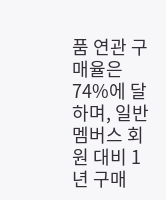품 연관 구매율은 74%에 달하며, 일반 멤버스 회원 대비 1년 구매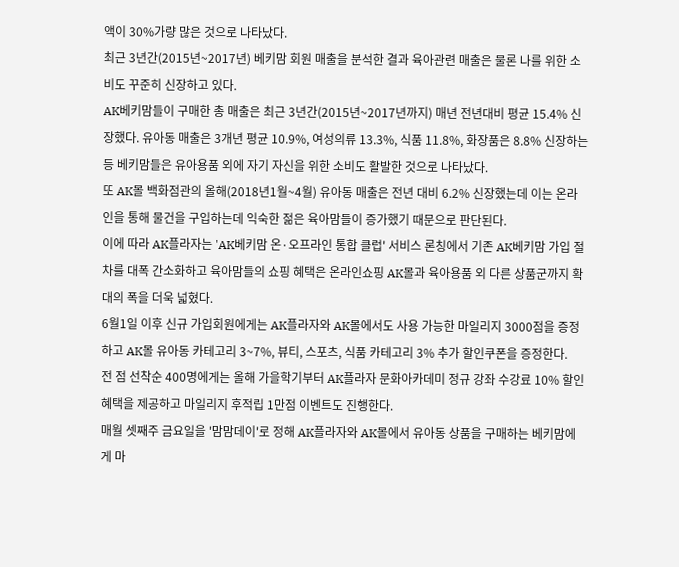액이 30%가량 많은 것으로 나타났다.
최근 3년간(2015년~2017년) 베키맘 회원 매출을 분석한 결과 육아관련 매출은 물론 나를 위한 소비도 꾸준히 신장하고 있다.
AK베키맘들이 구매한 총 매출은 최근 3년간(2015년~2017년까지) 매년 전년대비 평균 15.4% 신장했다. 유아동 매출은 3개년 평균 10.9%, 여성의류 13.3%, 식품 11.8%, 화장품은 8.8% 신장하는 등 베키맘들은 유아용품 외에 자기 자신을 위한 소비도 활발한 것으로 나타났다.
또 AK몰 백화점관의 올해(2018년1월~4월) 유아동 매출은 전년 대비 6.2% 신장했는데 이는 온라인을 통해 물건을 구입하는데 익숙한 젊은 육아맘들이 증가했기 때문으로 판단된다.
이에 따라 AK플라자는 'AK베키맘 온·오프라인 통합 클럽' 서비스 론칭에서 기존 AK베키맘 가입 절차를 대폭 간소화하고 육아맘들의 쇼핑 혜택은 온라인쇼핑 AK몰과 육아용품 외 다른 상품군까지 확대의 폭을 더욱 넓혔다.
6월1일 이후 신규 가입회원에게는 AK플라자와 AK몰에서도 사용 가능한 마일리지 3000점을 증정하고 AK몰 유아동 카테고리 3~7%, 뷰티, 스포츠, 식품 카테고리 3% 추가 할인쿠폰을 증정한다.
전 점 선착순 400명에게는 올해 가을학기부터 AK플라자 문화아카데미 정규 강좌 수강료 10% 할인 혜택을 제공하고 마일리지 후적립 1만점 이벤트도 진행한다.
매월 셋째주 금요일을 '맘맘데이'로 정해 AK플라자와 AK몰에서 유아동 상품을 구매하는 베키맘에게 마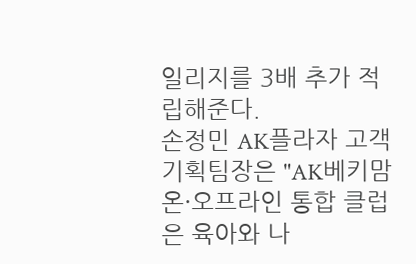일리지를 3배 추가 적립해준다.
손정민 AK플라자 고객기획팀장은 "AK베키맘 온·오프라인 통합 클럽은 육아와 나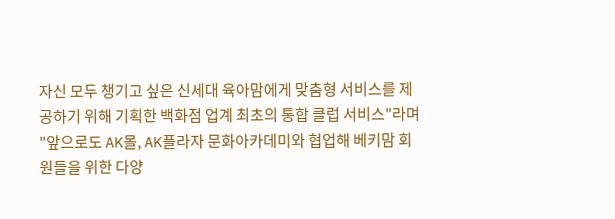자신 모두 챙기고 싶은 신세대 육아맘에게 맞춤형 서비스를 제공하기 위해 기획한 백화점 업계 최초의 통합 클럽 서비스"라며 "앞으로도 AK몰, AK플라자 문화아카데미와 협업해 베키맘 회원들을 위한 다양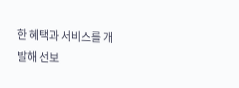한 혜택과 서비스를 개발해 선보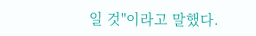일 것"이라고 말했다.